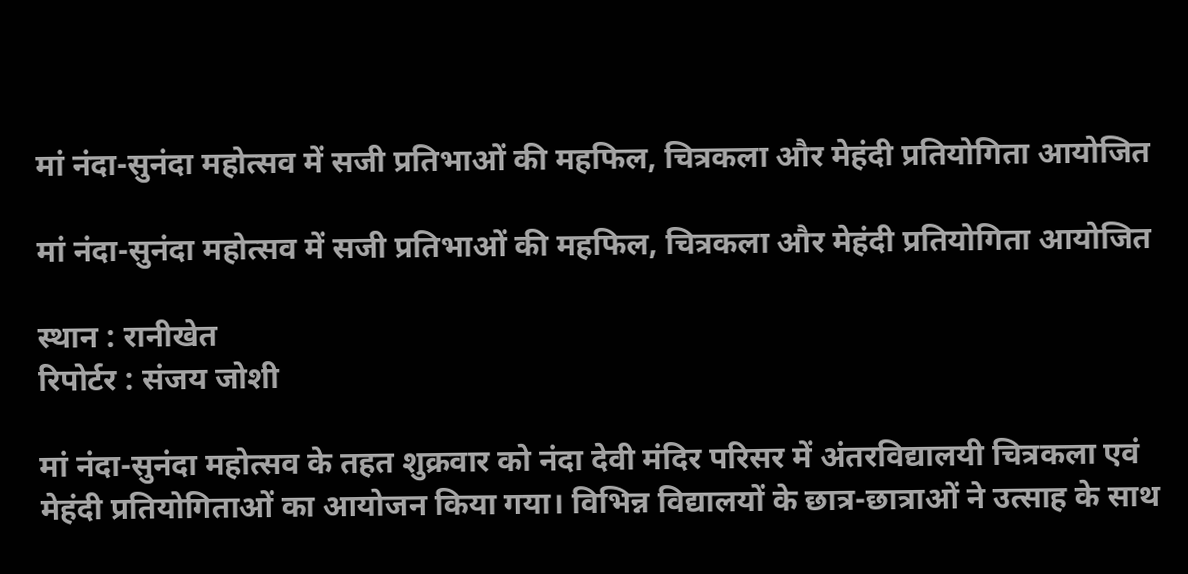मां नंदा-सुनंदा महोत्सव में सजी प्रतिभाओं की महफिल, चित्रकला और मेहंदी प्रतियोगिता आयोजित

मां नंदा-सुनंदा महोत्सव में सजी प्रतिभाओं की महफिल, चित्रकला और मेहंदी प्रतियोगिता आयोजित

स्थान : रानीखेत
रिपोर्टर : संजय जोशी

मां नंदा-सुनंदा महोत्सव के तहत शुक्रवार को नंदा देवी मंदिर परिसर में अंतरविद्यालयी चित्रकला एवं मेहंदी प्रतियोगिताओं का आयोजन किया गया। विभिन्न विद्यालयों के छात्र-छात्राओं ने उत्साह के साथ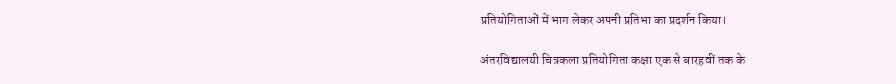प्रतियोगिताओं में भाग लेकर अपनी प्रतिभा का प्रदर्शन किया।

अंतरविद्यालयी चित्रकला प्रतियोगिता कक्षा एक से बारहवीं तक के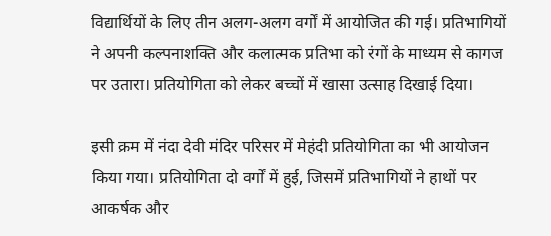विद्यार्थियों के लिए तीन अलग-अलग वर्गों में आयोजित की गई। प्रतिभागियों ने अपनी कल्पनाशक्ति और कलात्मक प्रतिभा को रंगों के माध्यम से कागज पर उतारा। प्रतियोगिता को लेकर बच्चों में खासा उत्साह दिखाई दिया।

इसी क्रम में नंदा देवी मंदिर परिसर में मेहंदी प्रतियोगिता का भी आयोजन किया गया। प्रतियोगिता दो वर्गों में हुई, जिसमें प्रतिभागियों ने हाथों पर आकर्षक और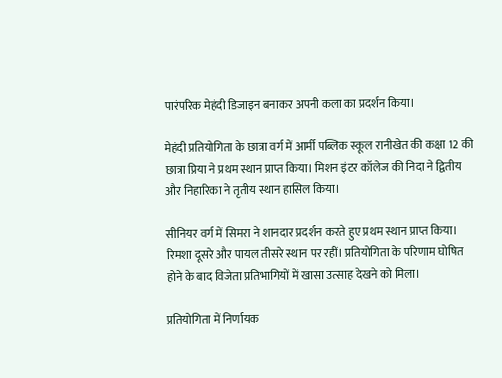पारंपरिक मेहंदी डिजाइन बनाकर अपनी कला का प्रदर्शन किया।

मेहंदी प्रतियोगिता के छात्रा वर्ग में आर्मी पब्लिक स्कूल रानीखेत की कक्षा 12 की छात्रा प्रिया ने प्रथम स्थान प्राप्त किया। मिशन इंटर कॉलेज की निदा ने द्वितीय और निहारिका ने तृतीय स्थान हासिल किया।

सीनियर वर्ग में सिमरा ने शानदार प्रदर्शन करते हुए प्रथम स्थान प्राप्त किया। रिमशा दूसरे और पायल तीसरे स्थान पर रहीं। प्रतियोगिता के परिणाम घोषित होने के बाद विजेता प्रतिभागियों में खासा उत्साह देखने को मिला।

प्रतियोगिता में निर्णायक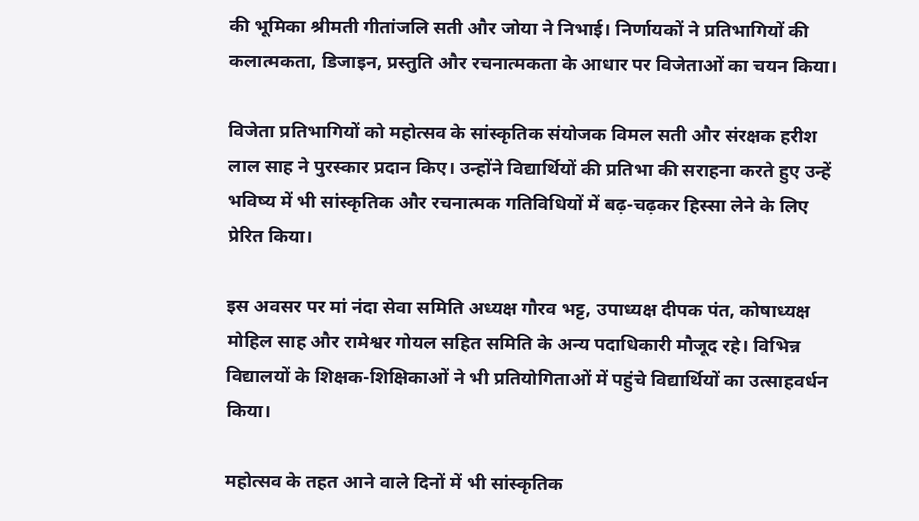की भूमिका श्रीमती गीतांजलि सती और जोया ने निभाई। निर्णायकों ने प्रतिभागियों की कलात्मकता, डिजाइन, प्रस्तुति और रचनात्मकता के आधार पर विजेताओं का चयन किया।

विजेता प्रतिभागियों को महोत्सव के सांस्कृतिक संयोजक विमल सती और संरक्षक हरीश लाल साह ने पुरस्कार प्रदान किए। उन्होंने विद्यार्थियों की प्रतिभा की सराहना करते हुए उन्हें भविष्य में भी सांस्कृतिक और रचनात्मक गतिविधियों में बढ़-चढ़कर हिस्सा लेने के लिए प्रेरित किया।

इस अवसर पर मां नंदा सेवा समिति अध्यक्ष गौरव भट्ट, उपाध्यक्ष दीपक पंत, कोषाध्यक्ष मोहिल साह और रामेश्वर गोयल सहित समिति के अन्य पदाधिकारी मौजूद रहे। विभिन्न विद्यालयों के शिक्षक-शिक्षिकाओं ने भी प्रतियोगिताओं में पहुंचे विद्यार्थियों का उत्साहवर्धन किया।

महोत्सव के तहत आने वाले दिनों में भी सांस्कृतिक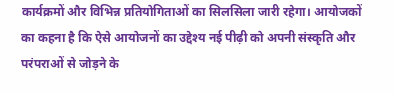कार्यक्रमों और विभिन्न प्रतियोगिताओं का सिलसिला जारी रहेगा। आयोजकों का कहना है कि ऐसे आयोजनों का उद्देश्य नई पीढ़ी को अपनी संस्कृति और परंपराओं से जोड़ने के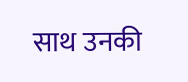साथ उनकी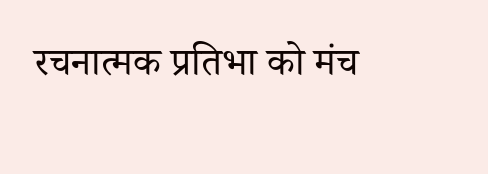रचनात्मक प्रतिभा को मंच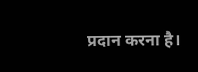प्रदान करना है।